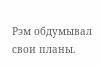Рэм обдумывал свои планы.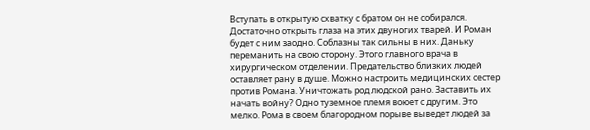Вступать в открытую схватку с братом он не собирался. Достаточно открыть глаза на этих двуногих тварей. И Роман будет с ним заодно. Соблазны так сильны в них. Даньку переманить на свою сторону. Этого главного врача в хирургическом отделении. Предательство близких людей оставляет рану в душе. Можно настроить медицинских сестер против Романа. Уничтожать род людской рано. Заставить их начать войну? Одно туземное племя воюет с другим. Это мелко. Рома в своем благородном порыве выведет людей за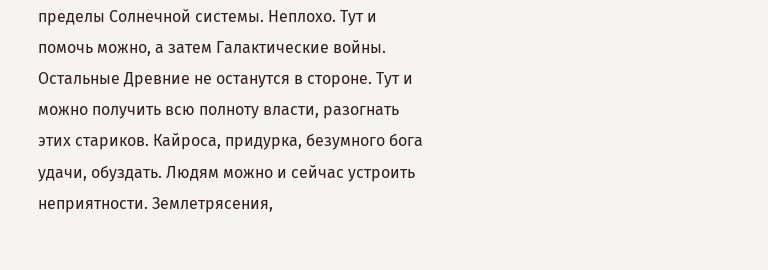пределы Солнечной системы. Неплохо. Тут и помочь можно, а затем Галактические войны. Остальные Древние не останутся в стороне. Тут и можно получить всю полноту власти, разогнать этих стариков. Кайроса, придурка, безумного бога удачи, обуздать. Людям можно и сейчас устроить неприятности. Землетрясения,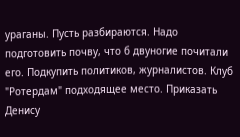ураганы. Пусть разбираются. Надо подготовить почву, что б двуногие почитали его. Подкупить политиков, журналистов. Клуб "Ротердам" подходящее место. Приказать Денису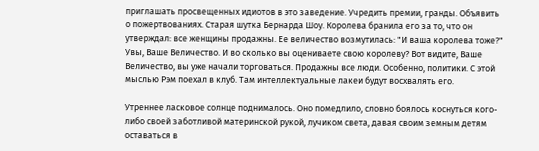приглашать просвещенных идиотов в это заведение. Учредить премии, гранды. Объявить о пожертвованиях. Старая шутка Бернарда Шоу. Королева бранила его за то, что он утверждал: все женщины продажны. Ее величество возмутилась: "И ваша королева тоже?" Увы, Ваше Величество. И во сколько вы оцениваете свою королеву? Вот видите, Ваше Величество, вы уже начали торговаться. Продажны все люди. Особенно, политики. С этой мыслью Рэм поехал в клуб. Там интеллектуальные лакеи будут восхвалять его.

Утреннее ласковое солнце поднималось. Оно помедлило, словно боялось коснуться кого-либо своей заботливой материнской рукой, лучиком света, давая своим земным детям оставаться в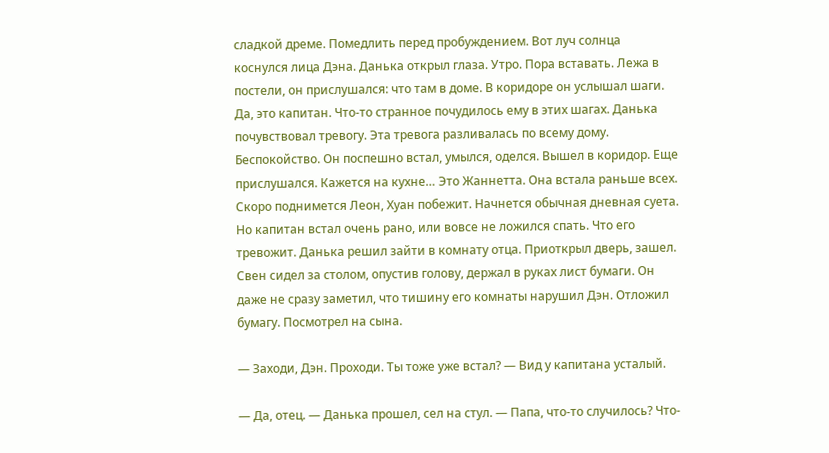сладкой дреме. Помедлить перед пробуждением. Вот луч солнца коснулся лица Дэна. Данька открыл глаза. Утро. Пора вставать. Лежа в постели, он прислушался: что там в доме. В коридоре он услышал шаги. Да, это капитан. Что-то странное почудилось ему в этих шагах. Данька почувствовал тревогу. Эта тревога разливалась по всему дому. Беспокойство. Он поспешно встал, умылся, оделся. Вышел в коридор. Еще прислушался. Кажется на кухне… Это Жаннетта. Она встала раньше всех. Скоро поднимется Леон, Хуан побежит. Начнется обычная дневная суета. Но капитан встал очень рано, или вовсе не ложился спать. Что его тревожит. Данька решил зайти в комнату отца. Приоткрыл дверь, зашел. Свен сидел за столом, опустив голову, держал в руках лист бумаги. Он даже не сразу заметил, что тишину его комнаты нарушил Дэн. Отложил бумагу. Посмотрел на сына.

— Заходи, Дэн. Проходи. Ты тоже уже встал? — Вид у капитана усталый.

— Да, отец. — Данька прошел, сел на стул. — Папа, что-то случилось? Что-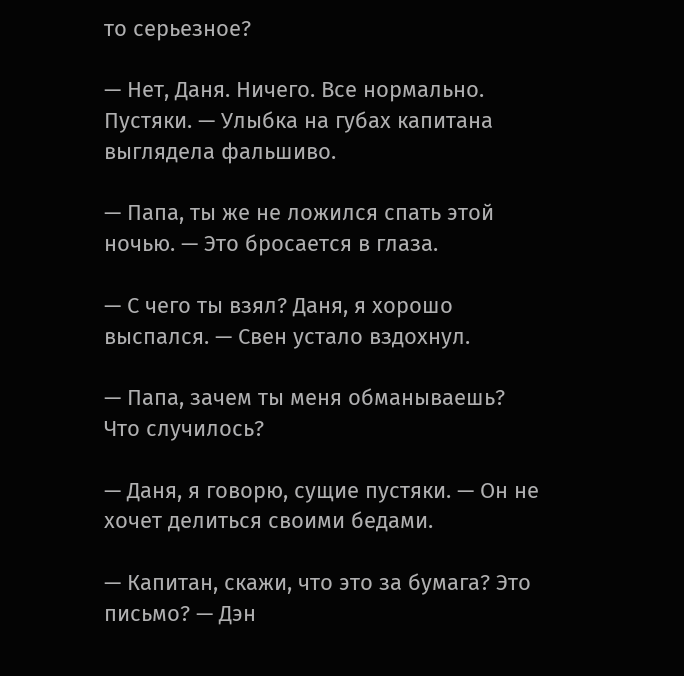то серьезное?

— Нет, Даня. Ничего. Все нормально. Пустяки. — Улыбка на губах капитана выглядела фальшиво.

— Папа, ты же не ложился спать этой ночью. — Это бросается в глаза.

— С чего ты взял? Даня, я хорошо выспался. — Свен устало вздохнул.

— Папа, зачем ты меня обманываешь? Что случилось?

— Даня, я говорю, сущие пустяки. — Он не хочет делиться своими бедами.

— Капитан, скажи, что это за бумага? Это письмо? — Дэн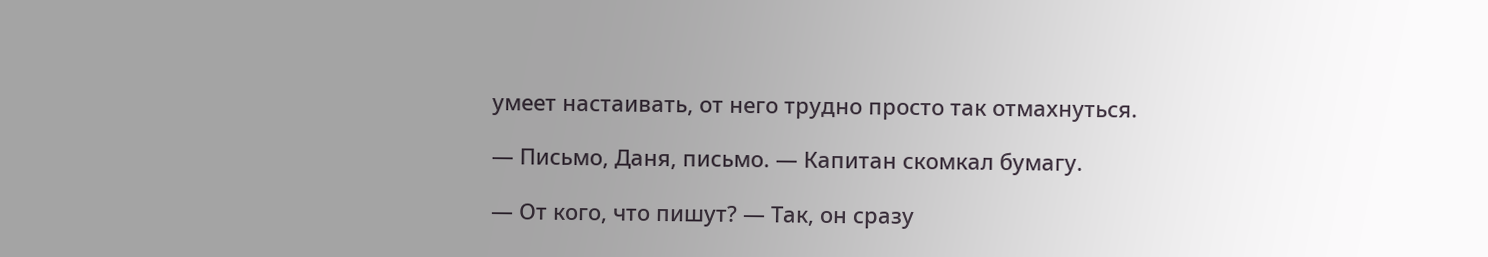умеет настаивать, от него трудно просто так отмахнуться.

— Письмо, Даня, письмо. — Капитан скомкал бумагу.

— От кого, что пишут? — Так, он сразу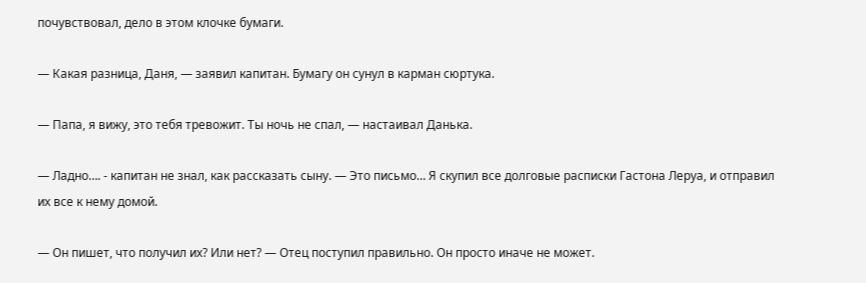почувствовал, дело в этом клочке бумаги.

— Какая разница, Даня, — заявил капитан. Бумагу он сунул в карман сюртука.

— Папа, я вижу, это тебя тревожит. Ты ночь не спал, — настаивал Данька.

— Ладно…. - капитан не знал, как рассказать сыну. — Это письмо… Я скупил все долговые расписки Гастона Леруа, и отправил их все к нему домой.

— Он пишет, что получил их? Или нет? — Отец поступил правильно. Он просто иначе не может.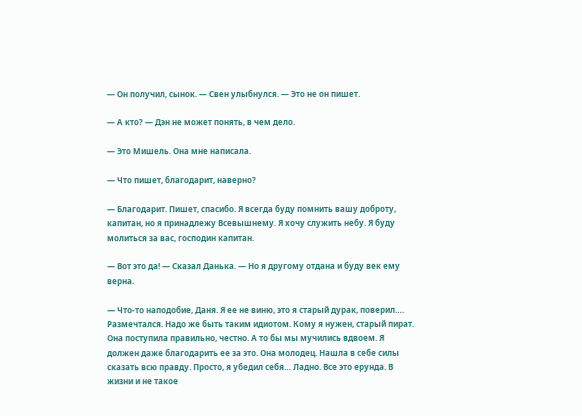— Он получил, сынок. — Свен улыбнулся. — Это не он пишет.

— А кто? — Дэн не может понять, в чем дело.

— Это Мишель. Она мне написала.

— Что пишет, благодарит, наверно?

— Благодарит. Пишет, спасибо. Я всегда буду помнить вашу доброту, капитан, но я принадлежу Всевышнему. Я хочу служить небу. Я буду молиться за вас, господин капитан.

— Вот это да! — Сказал Данька. — Но я другому отдана и буду век ему верна.

— Что-то наподобие, Даня. Я ее не виню, это я старый дурак, поверил…. Размечтался. Надо же быть таким идиотом. Кому я нужен, старый пират. Она поступила правильно, честно. А то бы мы мучились вдвоем. Я должен даже благодарить ее за это. Она молодец. Нашла в себе силы сказать всю правду. Просто, я убедил себя… Ладно. Все это ерунда. В жизни и не такое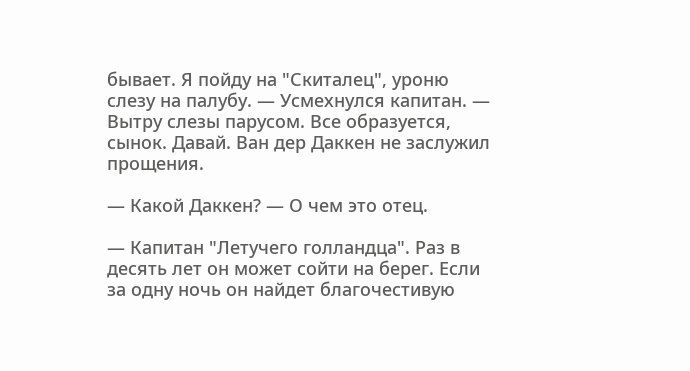бывает. Я пойду на "Скиталец", уроню слезу на палубу. — Усмехнулся капитан. — Вытру слезы парусом. Все образуется, сынок. Давай. Ван дер Даккен не заслужил прощения.

— Какой Даккен? — О чем это отец.

— Капитан "Летучего голландца". Раз в десять лет он может сойти на берег. Если за одну ночь он найдет благочестивую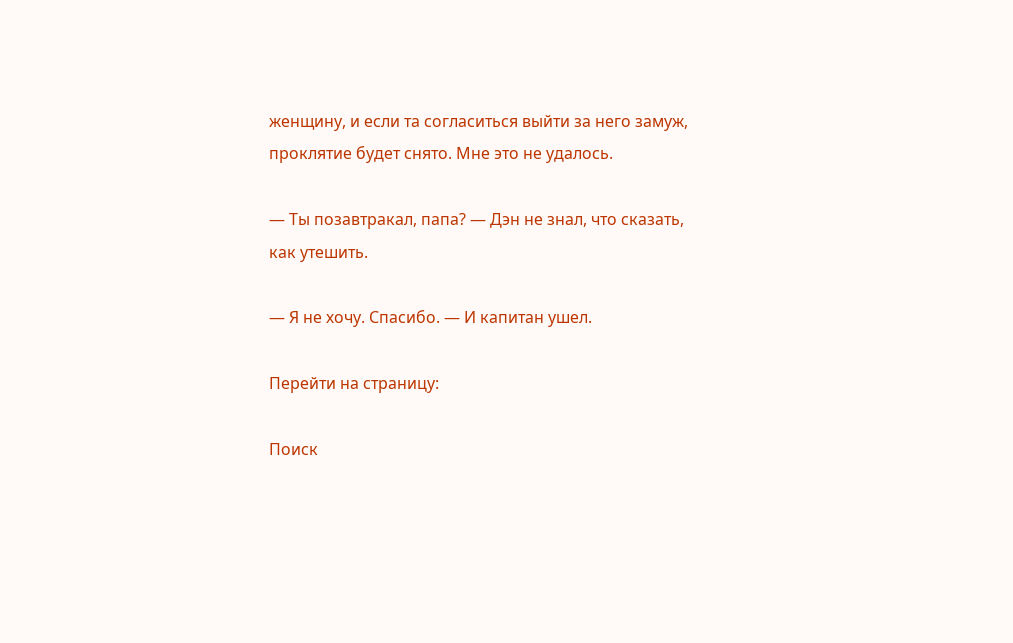женщину, и если та согласиться выйти за него замуж, проклятие будет снято. Мне это не удалось.

— Ты позавтракал, папа? — Дэн не знал, что сказать, как утешить.

— Я не хочу. Спасибо. — И капитан ушел.

Перейти на страницу:

Поиск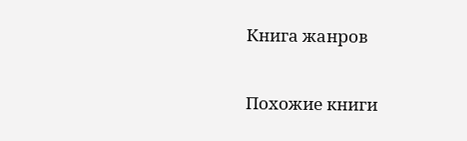Книга жанров

Похожие книги